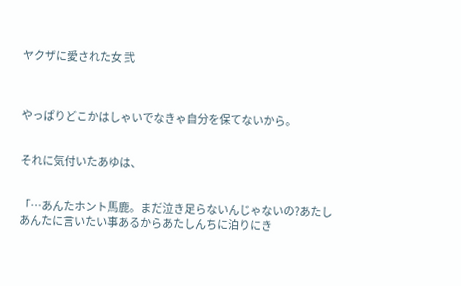ヤクザに愛された女 弐



やっぱりどこかはしゃいでなきゃ自分を保てないから。


それに気付いたあゆは、


「…あんたホント馬鹿。まだ泣き足らないんじゃないの?あたしあんたに言いたい事あるからあたしんちに泊りにき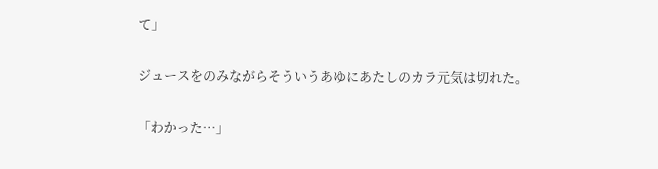て」


ジュースをのみながらそういうあゆにあたしのカラ元気は切れた。


「わかった…」